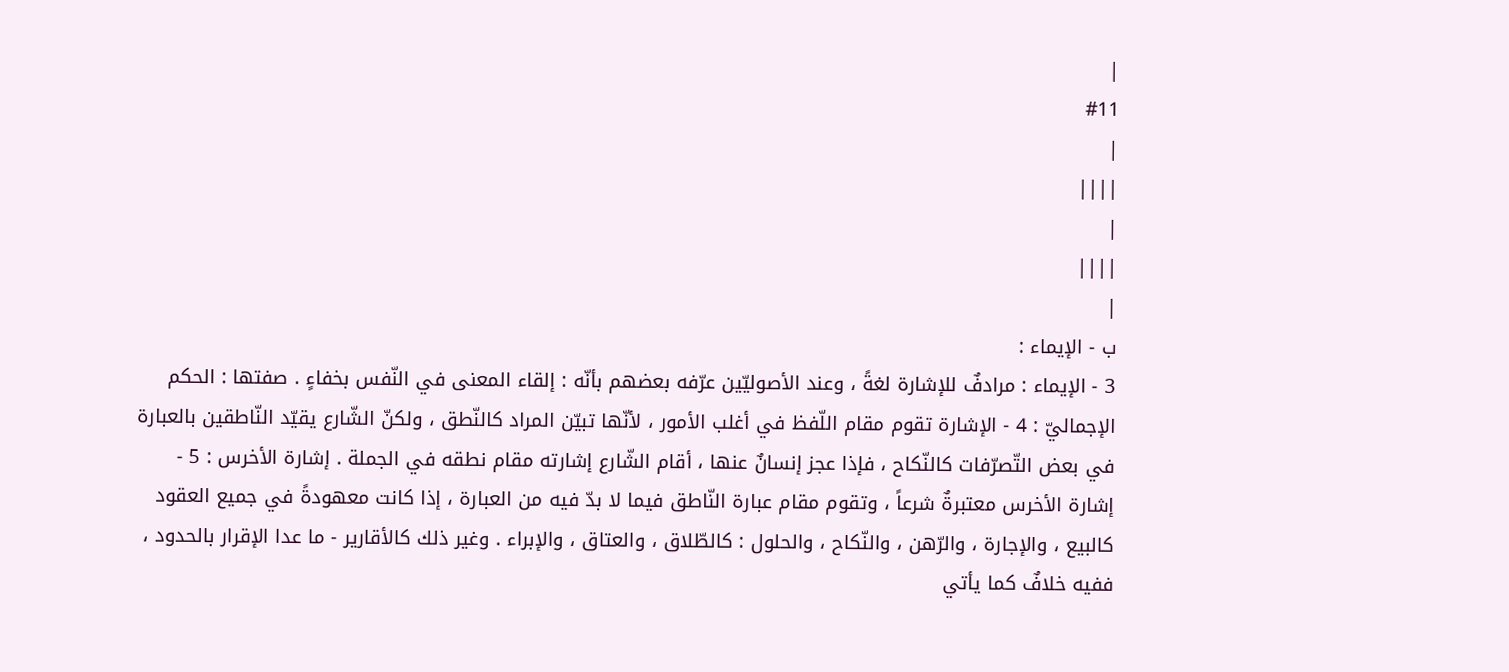|
#11
|
||||
|
||||
|
ب - الإيماء :
3 - الإيماء : مرادفٌ للإشارة لغةً ، وعند الأصوليّين عرّفه بعضهم بأنّه : إلقاء المعنى في النّفس بخفاءٍ . صفتها : الحكم الإجماليّ : 4 - الإشارة تقوم مقام اللّفظ في أغلب الأمور ، لأنّها تبيّن المراد كالنّطق ، ولكنّ الشّارع يقيّد النّاطقين بالعبارة في بعض التّصرّفات كالنّكاح ، فإذا عجز إنسانٌ عنها ، أقام الشّارع إشارته مقام نطقه في الجملة . إشارة الأخرس : 5 - إشارة الأخرس معتبرةٌ شرعاً ، وتقوم مقام عبارة النّاطق فيما لا بدّ فيه من العبارة ، إذا كانت معهودةً في جميع العقود كالبيع ، والإجارة ، والرّهن ، والنّكاح ، والحلول : كالطّلاق ، والعتاق ، والإبراء . وغير ذلك كالأقارير - ما عدا الإقرار بالحدود ، ففيه خلافٌ كما يأتي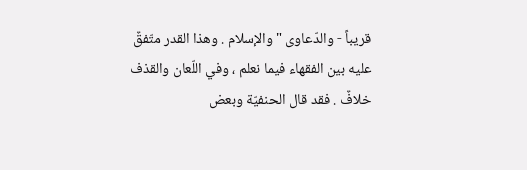قريباً - والدّعاوى " والإسلام . وهذا القدر متّفقٌ عليه بين الفقهاء فيما نعلم ، وفي اللّعان والقذف خلافٌ . فقد قال الحنفيّة وبعض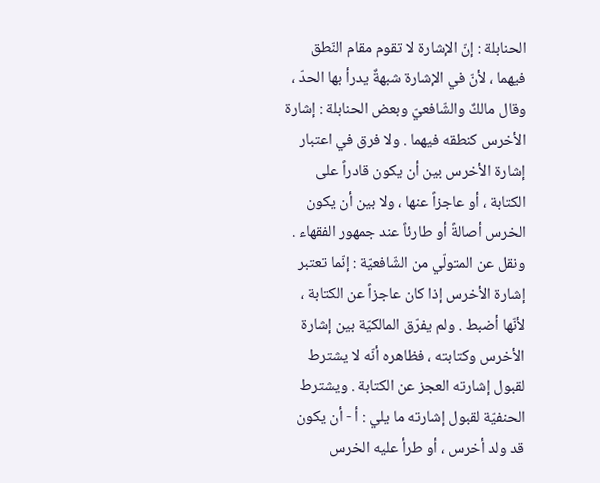الحنابلة : إنّ الإشارة لا تقوم مقام النّطق فيهما ، لأنّ في الإشارة شبهةٌ يدرأ بها الحدّ ، وقال مالكٌ والشّافعيّ وبعض الحنابلة : إشارة الأخرس كنطقه فيهما . ولا فرق في اعتبار إشارة الأخرس بين أن يكون قادراً على الكتابة ، أو عاجزاً عنها ، ولا بين أن يكون الخرس أصالةً أو طارئاً عند جمهور الفقهاء . ونقل عن المتولّي من الشّافعيّة : إنّما تعتبر إشارة الأخرس إذا كان عاجزاً عن الكتابة ، لأنّها أضبط . ولم يفرّق المالكيّة بين إشارة الأخرس وكتابته ، فظاهره أنّه لا يشترط لقبول إشارته العجز عن الكتابة . ويشترط الحنفيّة لقبول إشارته ما يلي : أ - أن يكون قد ولد أخرس ، أو طرأ عليه الخرس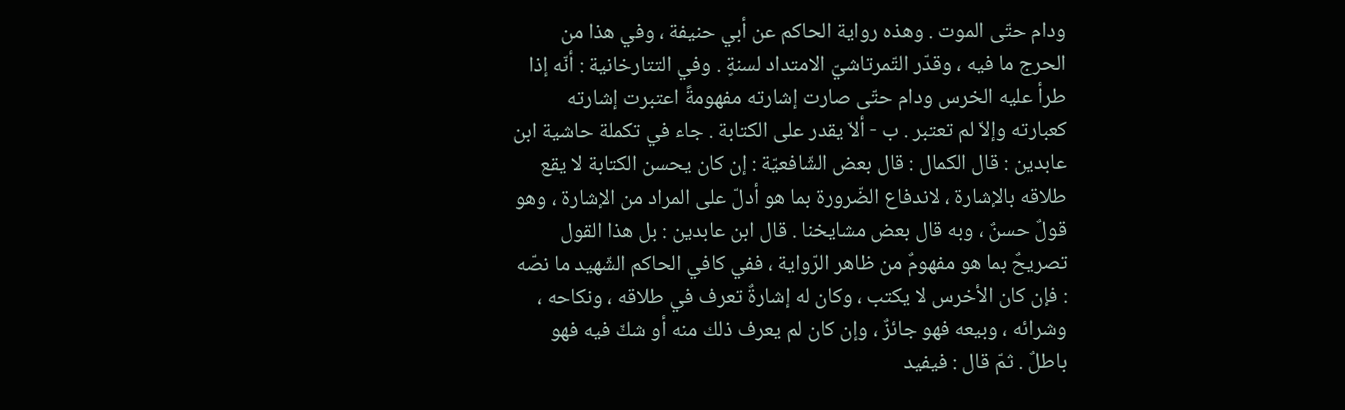ودام حتّى الموت . وهذه رواية الحاكم عن أبي حنيفة ، وفي هذا من الحرج ما فيه ، وقدّر التّمرتاشيّ الامتداد لسنةٍ . وفي التتارخانية : أنّه إذا طرأ عليه الخرس ودام حتّى صارت إشارته مفهومةً اعتبرت إشارته كعبارته وإلاّ لم تعتبر . ب - ألاّ يقدر على الكتابة . جاء في تكملة حاشية ابن عابدين : قال الكمال : قال بعض الشّافعيّة : إن كان يحسن الكتابة لا يقع طلاقه بالإشارة ، لاندفاع الضّرورة بما هو أدلّ على المراد من الإشارة ، وهو قولٌ حسنٌ ، وبه قال بعض مشايخنا . قال ابن عابدين : بل هذا القول تصريحٌ بما هو مفهومٌ من ظاهر الرّواية ، ففي كافي الحاكم الشّهيد ما نصّه : فإن كان الأخرس لا يكتب ، وكان له إشارةٌ تعرف في طلاقه ، ونكاحه ، وشرائه ، وبيعه فهو جائزٌ ، وإن كان لم يعرف ذلك منه أو شكّ فيه فهو باطلٌ . ثمّ قال : فيفيد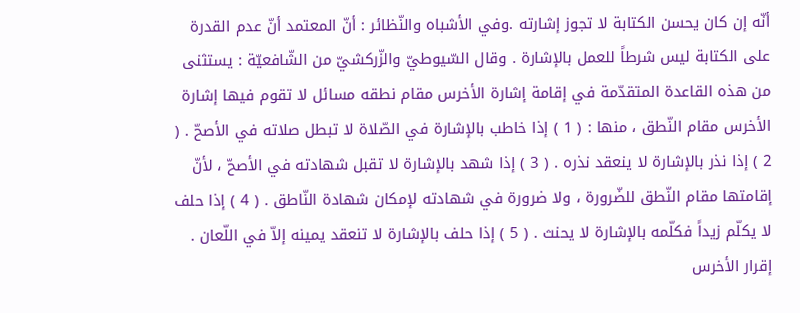أنّه إن كان يحسن الكتابة لا تجوز إشارته .وفي الأشباه والنّظائر : أنّ المعتمد أنّ عدم القدرة على الكتابة ليس شرطاً للعمل بالإشارة . وقال السّيوطيّ والزّركشيّ من الشّافعيّة : يستثنى من هذه القاعدة المتقدّمة في إقامة إشارة الأخرس مقام نطقه مسائل لا تقوم فيها إشارة الأخرس مقام النّطق ، منها : ( 1 ) إذا خاطب بالإشارة في الصّلاة لا تبطل صلاته في الأصحّ . ( 2 ) إذا نذر بالإشارة لا ينعقد نذره . ( 3 ) إذا شهد بالإشارة لا تقبل شهادته في الأصحّ ، لأنّ إقامتها مقام النّطق للضّرورة ، ولا ضرورة في شهادته لإمكان شهادة النّاطق . ( 4 ) إذا حلف لا يكلّم زيداً فكلّمه بالإشارة لا يحنث . ( 5 ) إذا حلف بالإشارة لا تنعقد يمينه إلاّ في اللّعان . إقرار الأخرس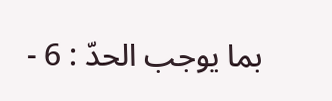بما يوجب الحدّ : 6 -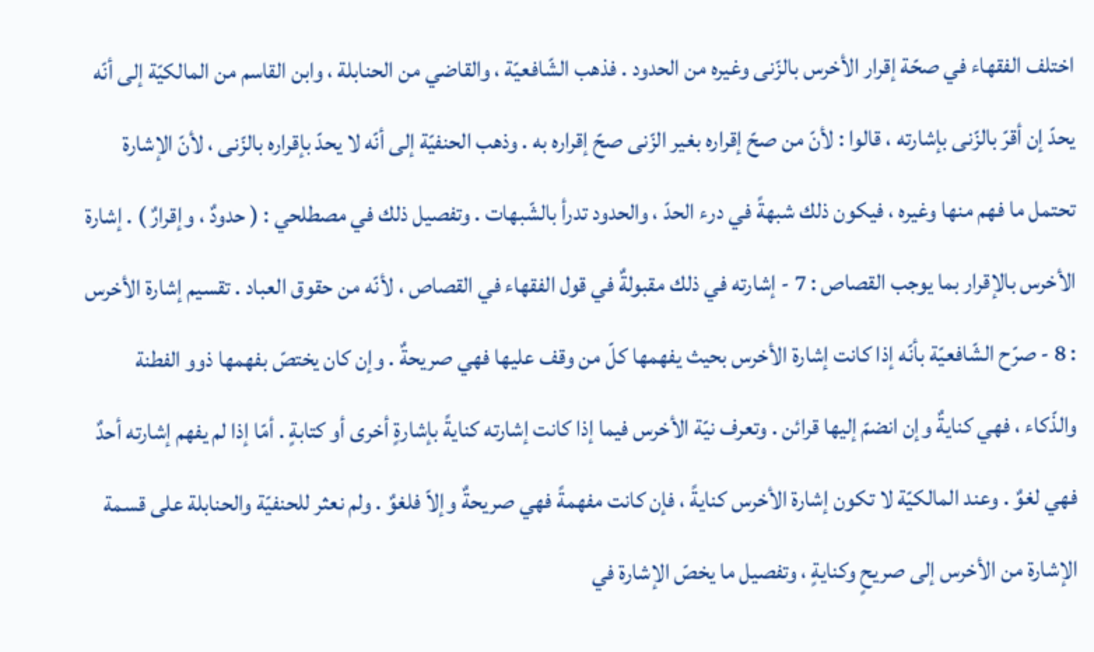اختلف الفقهاء في صحّة إقرار الأخرس بالزّنى وغيره من الحدود . فذهب الشّافعيّة ، والقاضي من الحنابلة ، وابن القاسم من المالكيّة إلى أنّه يحدّ إن أقرّ بالزّنى بإشارته ، قالوا : لأنّ من صحّ إقراره بغير الزّنى صحّ إقراره به . وذهب الحنفيّة إلى أنّه لا يحدّ بإقراره بالزّنى ، لأنّ الإشارة تحتمل ما فهم منها وغيره ، فيكون ذلك شبهةً في درء الحدّ ، والحدود تدرأ بالشّبهات . وتفصيل ذلك في مصطلحي : ( حدودٌ ، وإقرارٌ ) . إشارة الأخرس بالإقرار بما يوجب القصاص : 7 - إشارته في ذلك مقبولةٌ في قول الفقهاء في القصاص ، لأنّه من حقوق العباد . تقسيم إشارة الأخرس : 8 - صرّح الشّافعيّة بأنّه إذا كانت إشارة الأخرس بحيث يفهمها كلّ من وقف عليها فهي صريحةٌ . وإن كان يختصّ بفهمها ذوو الفطنة والذّكاء ، فهي كنايةٌ وإن انضمّ إليها قرائن . وتعرف نيّة الأخرس فيما إذا كانت إشارته كنايةً بإشارةٍ أخرى أو كتابةٍ . أمّا إذا لم يفهم إشارته أحدٌ فهي لغوٌ . وعند المالكيّة لا تكون إشارة الأخرس كنايةً ، فإن كانت مفهمةً فهي صريحةٌ وإلاّ فلغوٌ . ولم نعثر للحنفيّة والحنابلة على قسمة الإشارة من الأخرس إلى صريحٍ وكنايةٍ ، وتفصيل ما يخصّ الإشارة في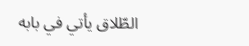الطّلاق يأتي في بابه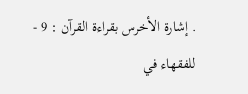. إشارة الأخرس بقراءة القرآن : 9 - للفقهاء في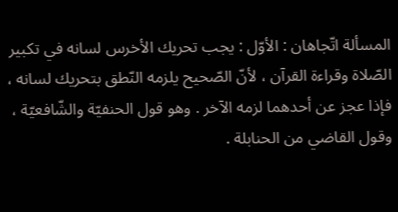المسألة اتّجاهان : الأوّل : يجب تحريك الأخرس لسانه في تكبير الصّلاة وقراءة القرآن ، لأنّ الصّحيح يلزمه النّطق بتحريك لسانه ، فإذا عجز عن أحدهما لزمه الآخر . وهو قول الحنفيّة والشّافعيّة ، وقول القاضي من الحنابلة .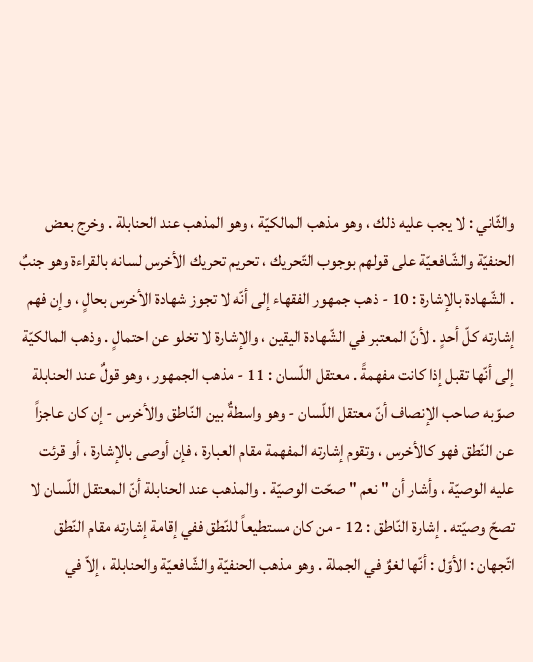والثّاني : لا يجب عليه ذلك ، وهو مذهب المالكيّة ، وهو المذهب عند الحنابلة . وخرج بعض الحنفيّة والشّافعيّة على قولهم بوجوب التّحريك ، تحريم تحريك الأخرس لسانه بالقراءة وهو جنبٌ . الشّهادة بالإشارة : 10 - ذهب جمهور الفقهاء إلى أنّه لا تجوز شهادة الأخرس بحالٍ ، وإن فهم إشارته كلّ أحدٍ . لأنّ المعتبر في الشّهادة اليقين ، والإشارة لا تخلو عن احتمالٍ . وذهب المالكيّة إلى أنّها تقبل إذا كانت مفهمةً . معتقل اللّسان : 11 - مذهب الجمهور ، وهو قولٌ عند الحنابلة صوّبه صاحب الإنصاف أنّ معتقل اللّسان - وهو واسطةٌ بين النّاطق والأخرس - إن كان عاجزاً عن النّطق فهو كالأخرس ، وتقوم إشارته المفهمة مقام العبارة ، فإن أوصى بالإشارة ، أو قرئت عليه الوصيّة ، وأشار أن " نعم " صحّت الوصيّة . والمذهب عند الحنابلة أنّ المعتقل اللّسان لا تصحّ وصيّته . إشارة النّاطق : 12 - من كان مستطيعاً للنّطق ففي إقامة إشارته مقام النّطق اتّجهان : الأوّل : أنّها لغوٌ في الجملة . وهو مذهب الحنفيّة والشّافعيّة والحنابلة ، إلاّ في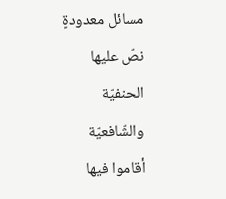مسائل معدودةٍ نصّ عليها الحنفيّة والشّافعيّة أقاموا فيها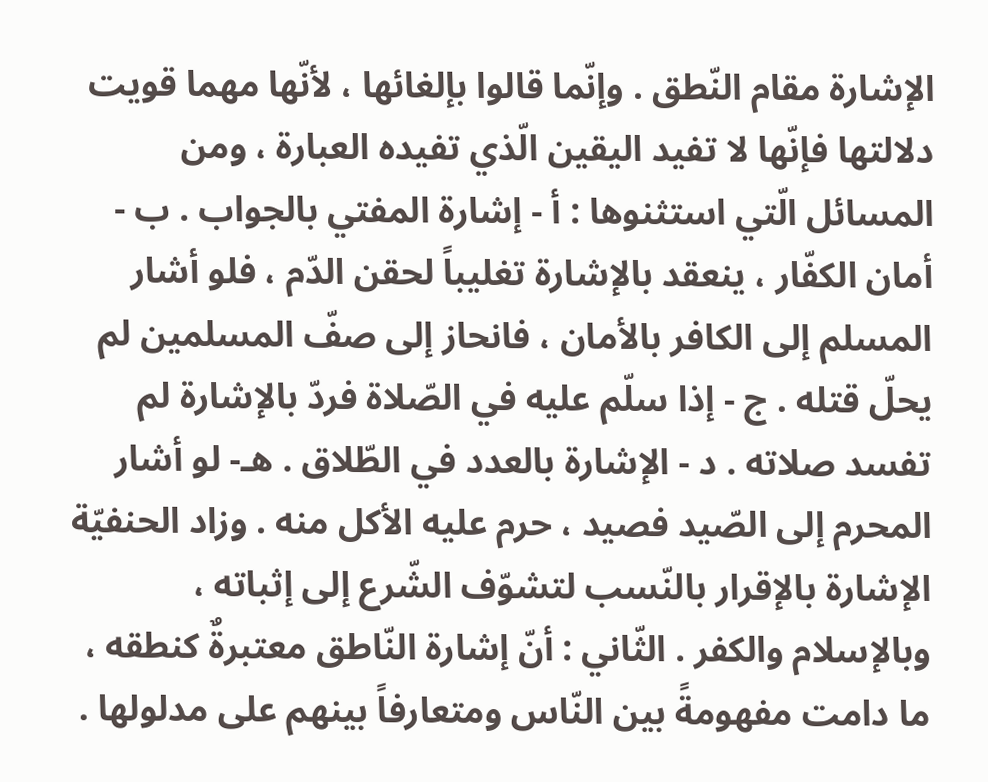الإشارة مقام النّطق . وإنّما قالوا بإلغائها ، لأنّها مهما قويت دلالتها فإنّها لا تفيد اليقين الّذي تفيده العبارة ، ومن المسائل الّتي استثنوها : أ - إشارة المفتي بالجواب . ب - أمان الكفّار ، ينعقد بالإشارة تغليباً لحقن الدّم ، فلو أشار المسلم إلى الكافر بالأمان ، فانحاز إلى صفّ المسلمين لم يحلّ قتله . ج - إذا سلّم عليه في الصّلاة فردّ بالإشارة لم تفسد صلاته . د - الإشارة بالعدد في الطّلاق . هـ- لو أشار المحرم إلى الصّيد فصيد ، حرم عليه الأكل منه . وزاد الحنفيّة الإشارة بالإقرار بالنّسب لتشوّف الشّرع إلى إثباته ، وبالإسلام والكفر . الثّاني : أنّ إشارة النّاطق معتبرةٌ كنطقه ، ما دامت مفهومةً بين النّاس ومتعارفاً بينهم على مدلولها .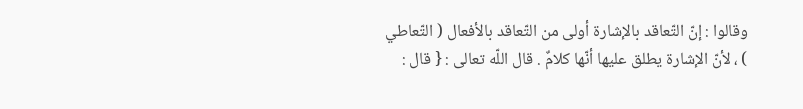وقالوا : إنّ التّعاقد بالإشارة أولى من التّعاقد بالأفعال ( التّعاطي ) ، لأنّ الإشارة يطلق عليها أنّها كلامٌ . قال اللّه تعالى : { قال :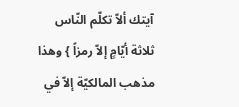آيتك ألاّ تكلّم النّاس ثلاثة أيّامٍ إلاّ رمزاً } وهذا مذهب المالكيّة إلاّ في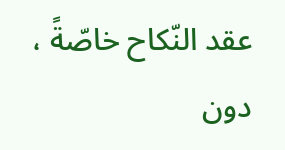عقد النّكاح خاصّةً ، دون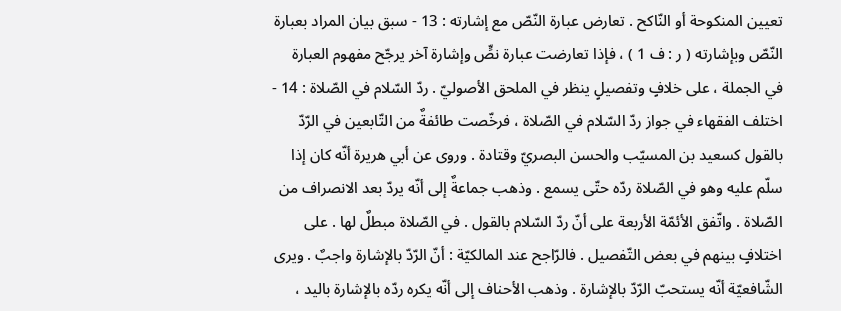تعيين المنكوحة أو النّاكح . تعارض عبارة النّصّ مع إشارته : 13 - سبق بيان المراد بعبارة النّصّ وبإشارته ( ر : ف 1 ) ، فإذا تعارضت عبارة نصٍّ وإشارة آخر يرجّح مفهوم العبارة في الجملة ، على خلافٍ وتفصيلٍ ينظر في الملحق الأصوليّ . ردّ السّلام في الصّلاة : 14 - اختلف الفقهاء في جواز ردّ السّلام في الصّلاة ، فرخّصت طائفةٌ من التّابعين في الرّدّ بالقول كسعيد بن المسيّب والحسن البصريّ وقتادة . وروى عن أبي هريرة أنّه كان إذا سلّم عليه وهو في الصّلاة ردّه حتّى يسمع . وذهب جماعةٌ إلى أنّه يردّ بعد الانصراف من الصّلاة . واتّفق الأئمّة الأربعة على أنّ ردّ السّلام بالقول . في الصّلاة مبطلٌ لها . على اختلافٍ بينهم في بعض التّفصيل . فالرّاجح عند المالكيّة : أنّ الرّدّ بالإشارة واجبٌ . ويرى الشّافعيّة أنّه يستحبّ الرّدّ بالإشارة . وذهب الأحناف إلى أنّه يكره ردّه بالإشارة باليد ،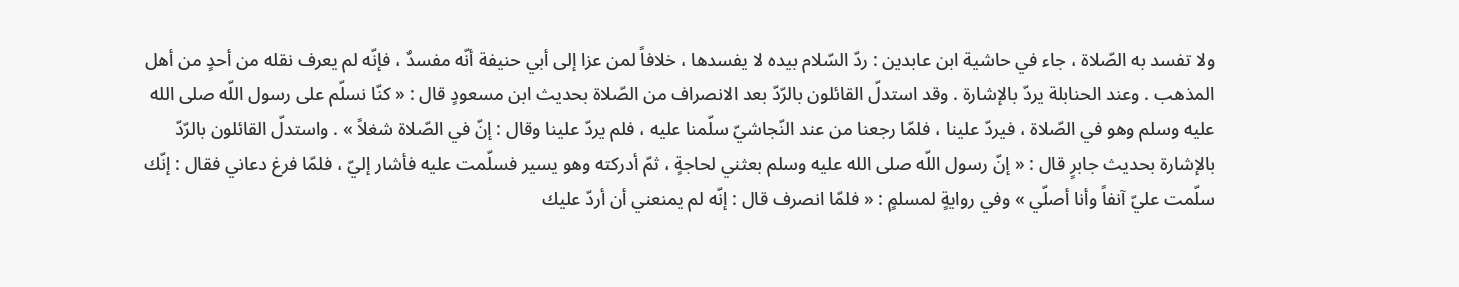ولا تفسد به الصّلاة ، جاء في حاشية ابن عابدين : ردّ السّلام بيده لا يفسدها ، خلافاً لمن عزا إلى أبي حنيفة أنّه مفسدٌ ، فإنّه لم يعرف نقله من أحدٍ من أهل المذهب . وعند الحنابلة يردّ بالإشارة . وقد استدلّ القائلون بالرّدّ بعد الانصراف من الصّلاة بحديث ابن مسعودٍ قال : « كنّا نسلّم على رسول اللّه صلى الله عليه وسلم وهو في الصّلاة ، فيردّ علينا ، فلمّا رجعنا من عند النّجاشيّ سلّمنا عليه ، فلم يردّ علينا وقال : إنّ في الصّلاة شغلاً » . واستدلّ القائلون بالرّدّ بالإشارة بحديث جابرٍ قال : « إنّ رسول اللّه صلى الله عليه وسلم بعثني لحاجةٍ ، ثمّ أدركته وهو يسير فسلّمت عليه فأشار إليّ ، فلمّا فرغ دعاني فقال : إنّك سلّمت عليّ آنفاً وأنا أصلّي » وفي روايةٍ لمسلمٍ : « فلمّا انصرف قال : إنّه لم يمنعني أن أردّ عليك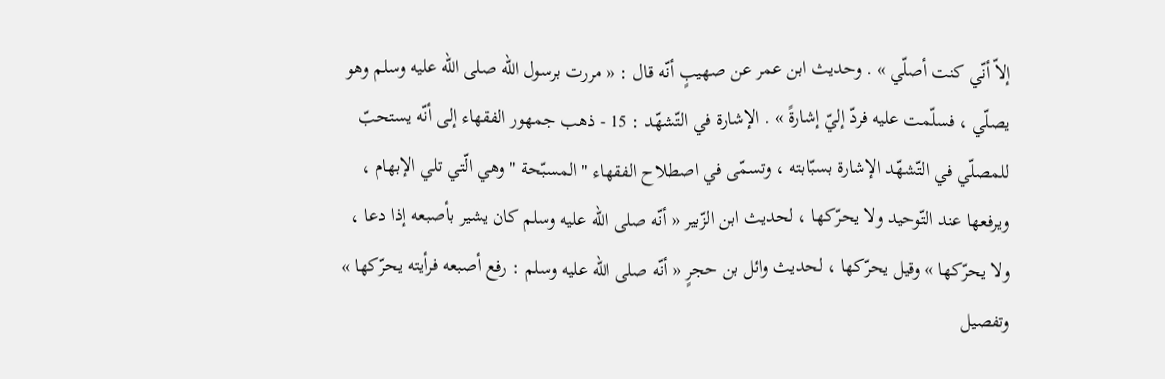إلاّ أنّي كنت أصلّي » . وحديث ابن عمر عن صهيبٍ أنّه قال : « مررت برسول اللّه صلى الله عليه وسلم وهو يصلّي ، فسلّمت عليه فردّ إليّ إشارةً » . الإشارة في التّشهّد : 15 - ذهب جمهور الفقهاء إلى أنّه يستحبّ للمصلّي في التّشهّد الإشارة بسبّابته ، وتسمّى في اصطلاح الفقهاء " المسبّحة " وهي الّتي تلي الإبهام ، ويرفعها عند التّوحيد ولا يحرّكها ، لحديث ابن الزّبير « أنّه صلى الله عليه وسلم كان يشير بأصبعه إذا دعا ، ولا يحرّكها » وقيل يحرّكها ، لحديث وائل بن حجرٍ « أنّه صلى الله عليه وسلم : رفع أصبعه فرأيته يحرّكها » وتفصيل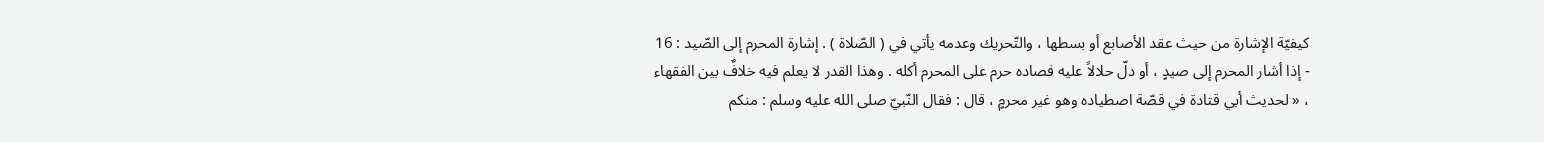كيفيّة الإشارة من حيث عقد الأصابع أو بسطها ، والتّحريك وعدمه يأتي في ( الصّلاة ) . إشارة المحرم إلى الصّيد : 16 - إذا أشار المحرم إلى صيدٍ ، أو دلّ حلالاً عليه فصاده حرم على المحرم أكله . وهذا القدر لا يعلم فيه خلافٌ بين الفقهاء ، « لحديث أبي قتادة في قصّة اصطياده وهو غير محرمٍ ، قال : فقال النّبيّ صلى الله عليه وسلم : منكم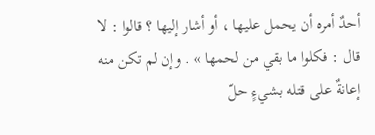أحدٌ أمره أن يحمل عليها ، أو أشار إليها ؟ قالوا : لا قال : فكلوا ما بقي من لحمها » . وإن لم تكن منه إعانةٌ على قتله بشيءٍ حلّ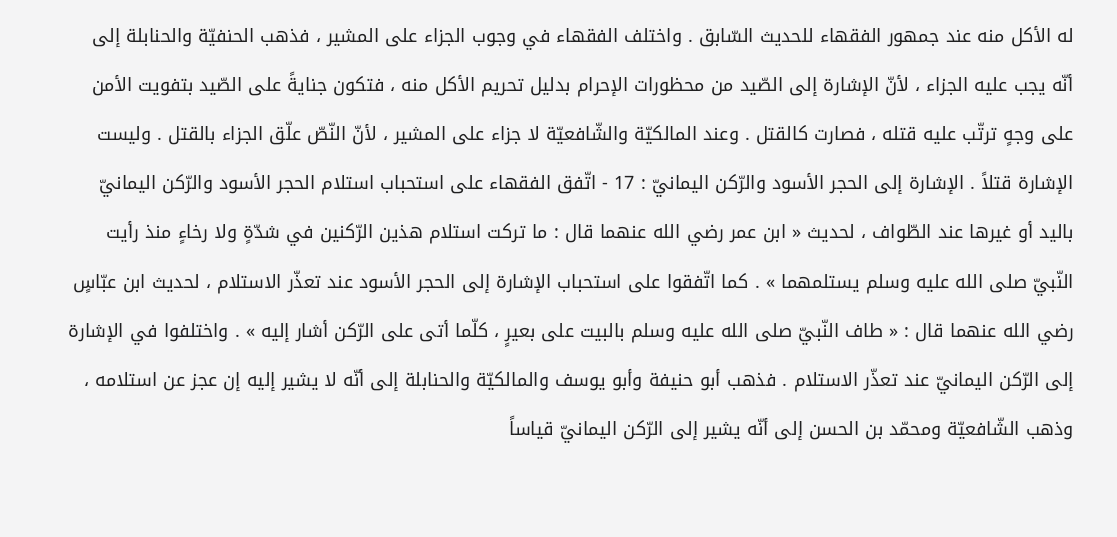له الأكل منه عند جمهور الفقهاء للحديث السّابق . واختلف الفقهاء في وجوب الجزاء على المشير ، فذهب الحنفيّة والحنابلة إلى أنّه يجب عليه الجزاء ، لأنّ الإشارة إلى الصّيد من محظورات الإحرام بدليل تحريم الأكل منه ، فتكون جنايةً على الصّيد بتفويت الأمن على وجهٍ ترتّب عليه قتله ، فصارت كالقتل . وعند المالكيّة والشّافعيّة لا جزاء على المشير ، لأنّ النّصّ علّق الجزاء بالقتل . وليست الإشارة قتلاً . الإشارة إلى الحجر الأسود والرّكن اليمانيّ : 17 - اتّفق الفقهاء على استحباب استلام الحجر الأسود والرّكن اليمانيّ باليد أو غيرها عند الطّواف ، لحديث « ابن عمر رضي الله عنهما قال : ما تركت استلام هذين الرّكنين في شدّةٍ ولا رخاءٍ منذ رأيت النّبيّ صلى الله عليه وسلم يستلمهما » . كما اتّفقوا على استحباب الإشارة إلى الحجر الأسود عند تعذّر الاستلام ، لحديث ابن عبّاسٍ رضي الله عنهما قال : « طاف النّبيّ صلى الله عليه وسلم بالبيت على بعيرٍ ، كلّما أتى على الرّكن أشار إليه » . واختلفوا في الإشارة إلى الرّكن اليمانيّ عند تعذّر الاستلام . فذهب أبو حنيفة وأبو يوسف والمالكيّة والحنابلة إلى أنّه لا يشير إليه إن عجز عن استلامه ، وذهب الشّافعيّة ومحمّد بن الحسن إلى أنّه يشير إلى الرّكن اليمانيّ قياساً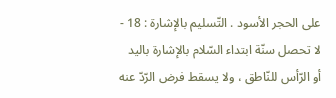على الحجر الأسود . التّسليم بالإشارة : 18 - لا تحصل سنّة ابتداء السّلام بالإشارة باليد أو الرّأس للنّاطق ، ولا يسقط فرض الرّدّ عنه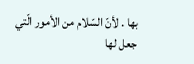بها . لأنّ السّلام من الأمور الّتي جعل لها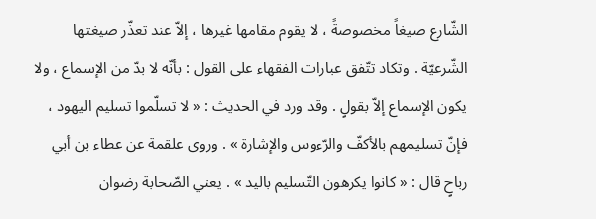الشّارع صيغاً مخصوصةً ، لا يقوم مقامها غيرها ، إلاّ عند تعذّر صيغتها الشّرعيّة . وتكاد تتّفق عبارات الفقهاء على القول : بأنّه لا بدّ من الإسماع ، ولا يكون الإسماع إلاّ بقولٍ . وقد ورد في الحديث : « لا تسلّموا تسليم اليهود ، فإنّ تسليمهم بالأكفّ والرّءوس والإشارة » . وروى علقمة عن عطاء بن أبي رباحٍ قال : « كانوا يكرهون التّسليم باليد » . يعني الصّحابة رضوان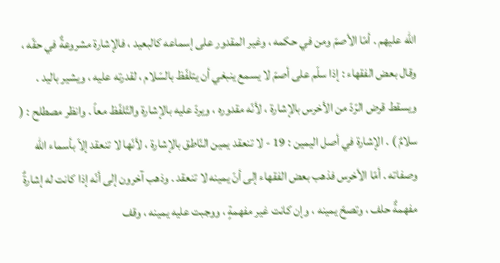الله عليهم . أمّا الأصمّ ومن في حكمه ، وغير المقدور على إسماعه كالبعيد ، فالإشارة مشروعةٌ في حقّه ، وقال بعض الفقهاء : إذا سلّم على أصمّ لا يسمع ينبغي أن يتلفّظ بالسّلام ، لقدرته عليه ، ويشير باليد . ويسقط قرض الرّدّ من الأخرس بالإشارة ، لأنّه مقدوره ، ويردّ عليه بالإشارة والتّلفّظ معاً . وانظر مصطلح : ( سلامٌ ) . الإشارة في أصل اليمين : 19 - لا تنعقد يمين النّاطق بالإشارة ، لأنّها لا تنعقد إلاّ بأسماء اللّه وصفاته . أمّا الأخرس فذهب بعض الفقهاء إلى أنّ يمينه لا تنعقد . وذهب آخرون إلى أنّه إذا كانت له إشارةٌ مفهمةٌ حلف ، وتصحّ يمينه ، وإن كانت غير مفهمةٍ ، ووجبت عليه يمينه ، وقف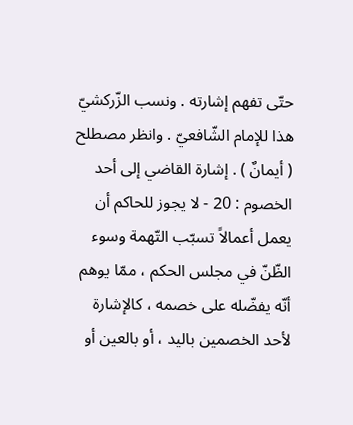حتّى تفهم إشارته . ونسب الزّركشيّ هذا للإمام الشّافعيّ . وانظر مصطلح ( أيمانٌ ) . إشارة القاضي إلى أحد الخصوم : 20 - لا يجوز للحاكم أن يعمل أعمالاً تسبّب التّهمة وسوء الظّنّ في مجلس الحكم ، ممّا يوهم أنّه يفضّله على خصمه ، كالإشارة لأحد الخصمين باليد ، أو بالعين أو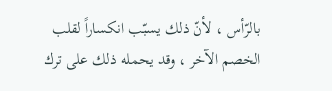بالرّأس ، لأنّ ذلك يسبّب انكساراً لقلب الخصم الآخر ، وقد يحمله ذلك على ترك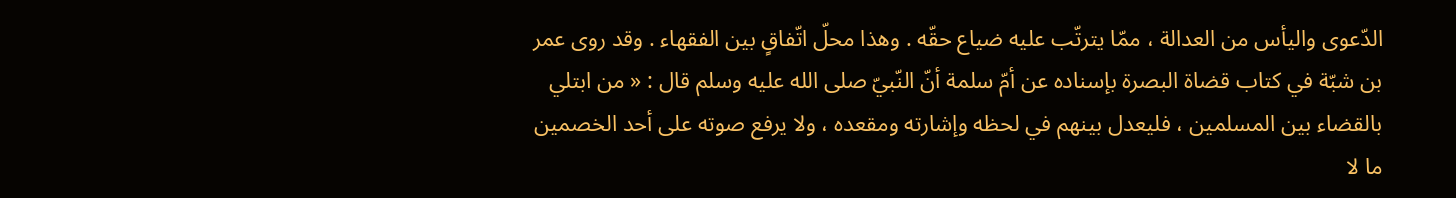الدّعوى واليأس من العدالة ، ممّا يترتّب عليه ضياع حقّه . وهذا محلّ اتّفاقٍ بين الفقهاء . وقد روى عمر بن شبّة في كتاب قضاة البصرة بإسناده عن أمّ سلمة أنّ النّبيّ صلى الله عليه وسلم قال : « من ابتلي بالقضاء بين المسلمين ، فليعدل بينهم في لحظه وإشارته ومقعده ، ولا يرفع صوته على أحد الخصمين ما لا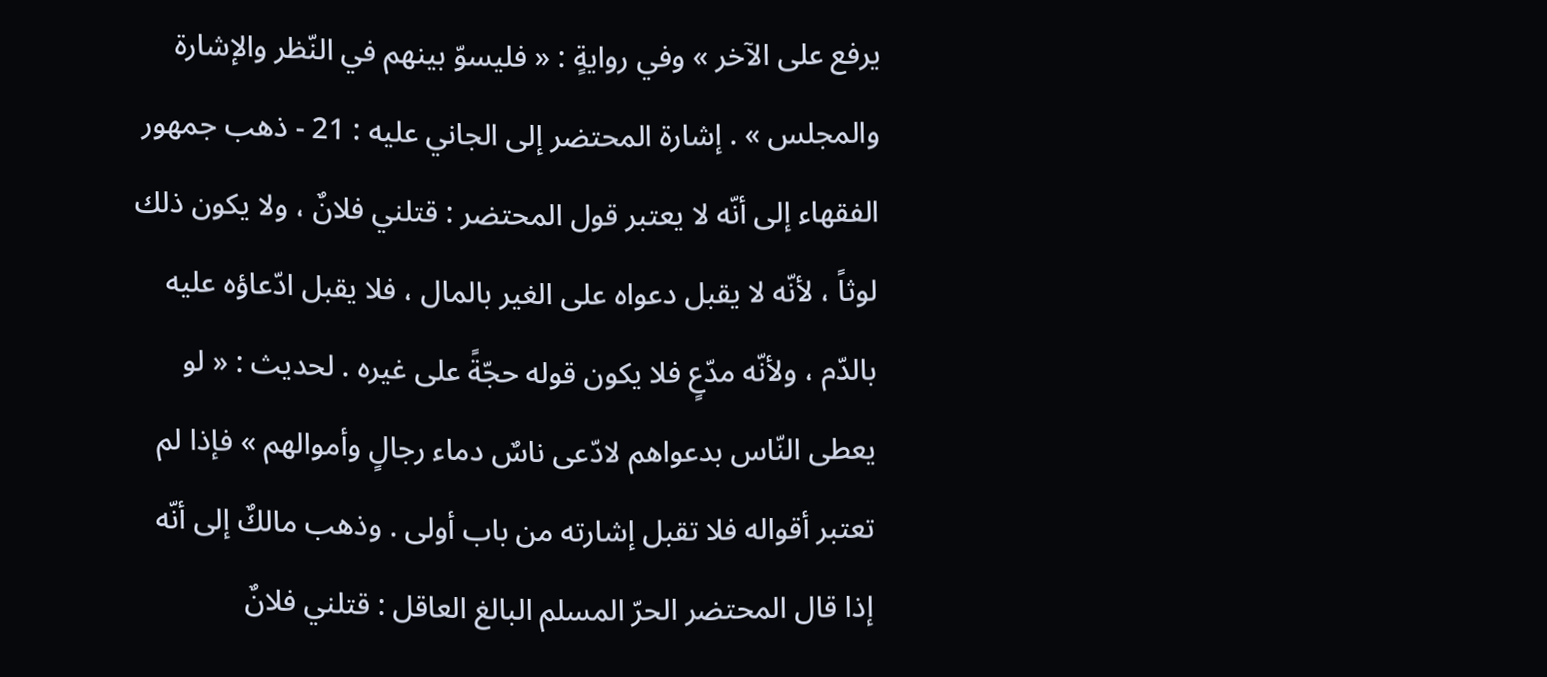يرفع على الآخر » وفي روايةٍ : « فليسوّ بينهم في النّظر والإشارة والمجلس » . إشارة المحتضر إلى الجاني عليه : 21 - ذهب جمهور الفقهاء إلى أنّه لا يعتبر قول المحتضر : قتلني فلانٌ ، ولا يكون ذلك لوثاً ، لأنّه لا يقبل دعواه على الغير بالمال ، فلا يقبل ادّعاؤه عليه بالدّم ، ولأنّه مدّعٍ فلا يكون قوله حجّةً على غيره . لحديث : « لو يعطى النّاس بدعواهم لادّعى ناسٌ دماء رجالٍ وأموالهم » فإذا لم تعتبر أقواله فلا تقبل إشارته من باب أولى . وذهب مالكٌ إلى أنّه إذا قال المحتضر الحرّ المسلم البالغ العاقل : قتلني فلانٌ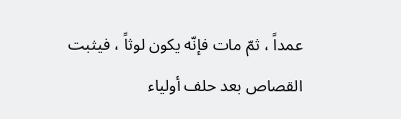عمداً ، ثمّ مات فإنّه يكون لوثاً ، فيثبت القصاص بعد حلف أولياء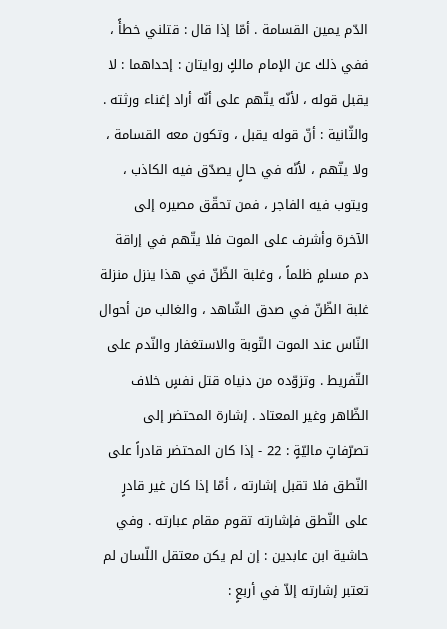الدّم يمين القسامة . أمّا إذا قال : قتلني خطأً ، ففي ذلك عن الإمام مالكٍ روايتان : إحداهما : لا يقبل قوله ، لأنّه يتّهم على أنّه أراد إغناء ورثته . والثّانية : أنّ قوله يقبل ، وتكون معه القسامة ، ولا يتّهم ، لأنّه في حالٍ يصدّق فيه الكاذب ، ويتوب فيه الفاجر ، فمن تحقّق مصيره إلى الآخرة وأشرف على الموت فلا يتّهم في إراقة دم مسلمٍ ظلماً ، وغلبة الظّنّ في هذا ينزل منزلة غلبة الظّنّ في صدق الشّاهد ، والغالب من أحوال النّاس عند الموت التّوبة والاستغفار والنّدم على التّفريط . وتزوّده من دنياه قتل نفسٍ خلاف الظّاهر وغير المعتاد . إشارة المحتضر إلى تصرّفاتٍ ماليّةٍ : 22 - إذا كان المحتضر قادراً على النّطق فلا تقبل إشارته ، أمّا إذا كان غير قادرٍ على النّطق فإشارته تقوم مقام عبارته . وفي حاشية ابن عابدين : إن لم يكن معتقل اللّسان لم تعتبر إشارته إلاّ في أربعٍ :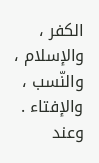الكفر ، والإسلام ، والنّسب ، والإفتاء . وعند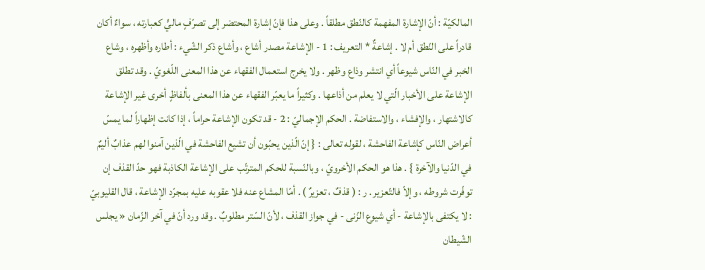المالكيّة : أنّ الإشارة المفهمة كالنّطق مطلقاً . وعلى هذا فإنّ إشارة المحتضر إلى تصرّفٍ ماليٍّ كعبارته ، سواءٌ أكان قادراً على النّطق أم لا . إشاعةٌ * التعريف : 1 - الإشاعة مصدر أشاع ، وأشاع ذكر الشّيء : أطاره وأظهره ، وشاع الخبر في النّاس شيوعاً أي انتشر وذاع وظهر . ولا يخرج استعمال الفقهاء عن هذا المعنى اللّغويّ . وقد تطلق الإشاعة على الأخبار الّتي لا يعلم من أذاعها . وكثيراً ما يعبّر الفقهاء عن هذا المعنى بألفاظٍ أخرى غير الإشاعة كالاشتهار ، والإفشاء ، والاستفاضة . الحكم الإجماليّ : 2 - قد تكون الإشاعة حراماً ، إذا كانت إظهاراً لما يمسّ أعراض النّاس كإشاعة الفاحشة ، لقوله تعالى : { إنّ الّذين يحبّون أن تشيع الفاحشة في الّذين آمنوا لهم عذابٌ أليمٌ في الدّنيا والآخرة } . هذا هو الحكم الأخرويّ ، وبالنّسبة للحكم المترتّب على الإشاعة الكاذبة فهو حدّ القذف إن توفّرت شروطه ، وإلاّ فالتّعزير . ر : ( قذفٌ ، تعزيرٌ ) . أمّا المشاع عنه فلا عقوبه عليه بمجرّد الإشاعة ، قال القليوبيّ : لا يكتفى بالإشاعة - أي شيوع الزّنى - في جواز القذف ، لأنّ السّتر مطلوبٌ . وقد ورد أنّ في آخر الزّمان « يجلس الشّيطان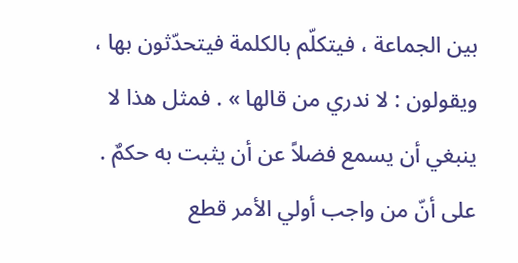بين الجماعة ، فيتكلّم بالكلمة فيتحدّثون بها ، ويقولون : لا ندري من قالها » . فمثل هذا لا ينبغي أن يسمع فضلاً عن أن يثبت به حكمٌ . على أنّ من واجب أولي الأمر قطع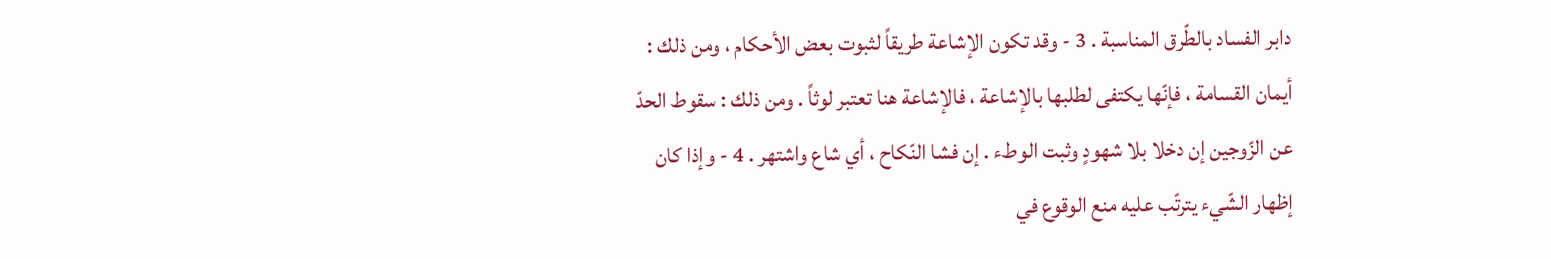دابر الفساد بالطّرق المناسبة . 3 - وقد تكون الإشاعة طريقاً لثبوت بعض الأحكام ، ومن ذلك : أيمان القسامة ، فإنّها يكتفى لطلبها بالإشاعة ، فالإشاعة هنا تعتبر لوثاً . ومن ذلك : سقوط الحدّ عن الزّوجين إن دخلا بلا شهودٍ وثبت الوطء . إن فشا النّكاح ، أي شاع واشتهر . 4 - وإذا كان إظهار الشّيء يترتّب عليه منع الوقوع في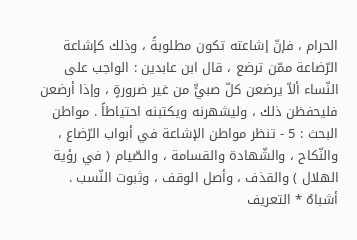الحرام ، فإنّ إشاعته تكون مطلوبةً ، وذلك كإشاعة الرّضاعة ممّن ترضع ، قال ابن عابدين : الواجب على النّساء ألاّ يرضعن كلّ صبيٍّ من غير ضرورةٍ ، وإذا أرضعن فليحفظن ذلك ، وليشهرنه ويكتبنه احتياطاً . مواطن البحث : 5 - تنظر مواطن الإشاعة في أبواب الرّضاع ، والنّكاح ، والشّهادة والقسامة ، والصّيام ( في رؤية الهلال ) والقذف ، وأصل الوقف ، وثبوت النّسب . أشباهٌ * التعريف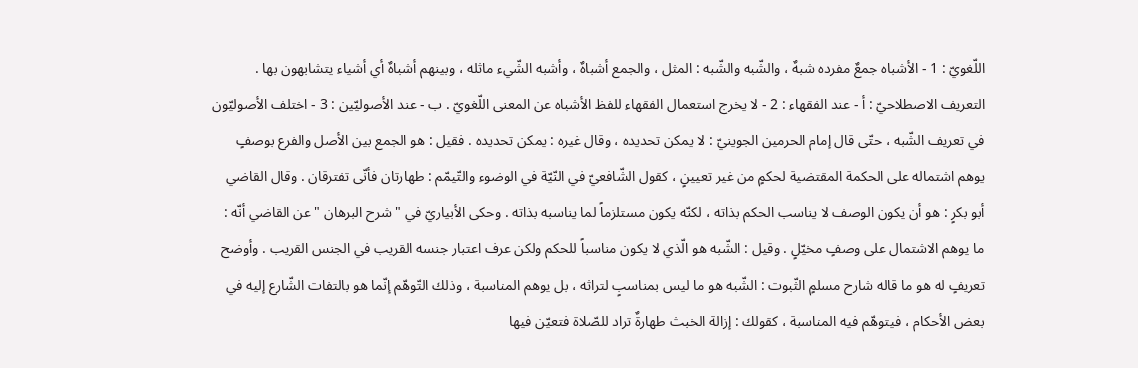اللّغويّ : 1 - الأشباه جمعٌ مفرده شبهٌ ، والشّبه والشّبه : المثل ، والجمع أشباهٌ ، وأشبه الشّيء ماثله ، وبينهم أشباهٌ أي أشياء يتشابهون بها . التعريف الاصطلاحيّ : أ - عند الفقهاء : 2 - لا يخرج استعمال الفقهاء للفظ الأشباه عن المعنى اللّغويّ . ب - عند الأصوليّين : 3 - اختلف الأصوليّون في تعريف الشّبه ، حتّى قال إمام الحرمين الجوينيّ : لا يمكن تحديده ، وقال غيره : يمكن تحديده . فقيل : هو الجمع بين الأصل والفرع بوصفٍ يوهم اشتماله على الحكمة المقتضية لحكمٍ من غير تعيينٍ ، كقول الشّافعيّ في النّيّة في الوضوء والتّيمّم : طهارتان فأنّى تفترقان . وقال القاضي أبو بكرٍ : هو أن يكون الوصف لا يناسب الحكم بذاته ، لكنّه يكون مستلزماً لما يناسبه بذاته . وحكى الأبياريّ في " شرح البرهان " عن القاضي أنّه : ما يوهم الاشتمال على وصفٍ مخيّلٍ . وقيل : الشّبه هو الّذي لا يكون مناسباً للحكم ولكن عرف اعتبار جنسه القريب في الجنس القريب . وأوضح تعريفٍ له هو ما قاله شارح مسلمٍ الثّبوت : الشّبه هو ما ليس بمناسبٍ لتراثه ، بل يوهم المناسبة ، وذلك التّوهّم إنّما هو بالتفات الشّارع إليه في بعض الأحكام ، فيتوهّم فيه المناسبة ، كقولك : إزالة الخبث طهارةٌ تراد للصّلاة فتعيّن فيها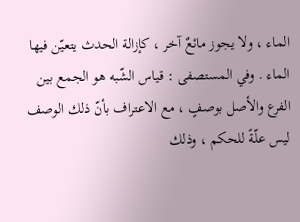الماء ، ولا يجوز مائعٌ آخر ، كإزالة الحدث يتعيّن فيها الماء . وفي المستصفى : قياس الشّبه هو الجمع بين الفرع والأصل بوصفٍ ، مع الاعتراف بأنّ ذلك الوصف ليس علّةً للحكم ، وذلك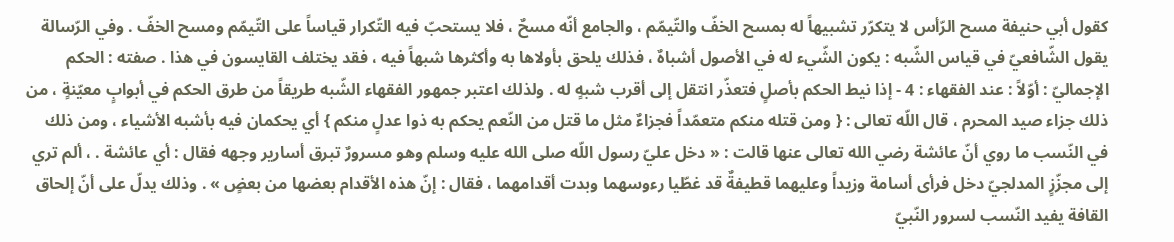كقول أبي حنيفة مسح الرّأس لا يتكرّر تشبيهاً له بمسح الخفّ والتّيمّم ، والجامع أنّه مسحٌ ، فلا يستحبّ فيه التّكرار قياساً على التّيمّم ومسح الخفّ . وفي الرّسالة يقول الشّافعيّ في قياس الشّبه : يكون الشّيء له في الأصول أشباهٌ ، فذلك يلحق بأولاها به وأكثرها شبهاً فيه ، فقد يختلف القايسون في هذا . صفته : الحكم الإجماليّ : أوّلاً : عند الفقهاء : 4 - إذا نيط الحكم بأصلٍ فتعذّر انتقل إلى أقرب شبهٍ له . ولذلك اعتبر جمهور الفقهاء الشّبه طريقاً من طرق الحكم في أبوابٍ معيّنةٍ ، من ذلك جزاء صيد المحرم ، قال اللّه تعالى : { ومن قتله منكم متعمّداً فجزاءٌ مثل ما قتل من النّعم يحكم به ذوا عدلٍ منكم } أي يحكمان فيه بأشبه الأشياء ، ومن ذلك في النّسب ما روي أنّ عائشة رضي الله تعالى عنها قالت : « دخل عليّ رسول اللّه صلى الله عليه وسلم وهو مسرورٌ تبرق أسارير وجهه فقال : أي عائشة . ، ألم تري إلى مجزّزٍ المدلجيّ دخل فرأى أسامة وزيداً وعليهما قطيفةٌ قد غطّيا رءوسهما وبدت أقدامهما ، فقال : إنّ هذه الأقدام بعضها من بعضٍ » . وذلك يدلّ على أنّ إلحاق القافة يفيد النّسب لسرور النّبيّ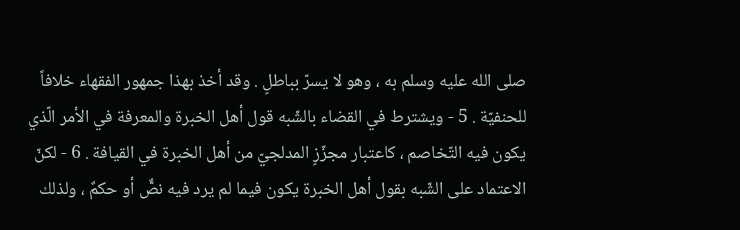صلى الله عليه وسلم به ، وهو لا يسرّ بباطلٍ . وقد أخذ بهذا جمهور الفقهاء خلافاً للحنفيّة . 5 - ويشترط في القضاء بالشّبه قول أهل الخبرة والمعرفة في الأمر الّذي يكون فيه التّخاصم ، كاعتبار مجزّزٍ المدلجيّ من أهل الخبرة في القيافة . 6 - لكنّ الاعتماد على الشّبه بقول أهل الخبرة يكون فيما لم يرد فيه نصٌّ أو حكمٌ ، ولذلك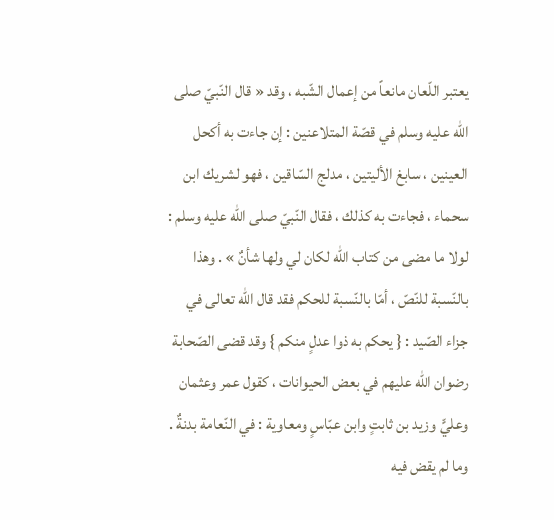يعتبر اللّعان مانعاً من إعمال الشّبه ، وقد « قال النّبيّ صلى الله عليه وسلم في قصّة المتلاعنين : إن جاءت به أكحل العينين ، سابغ الأليتين ، مدلج السّاقين ، فهو لشريك ابن سحماء ، فجاءت به كذلك ، فقال النّبيّ صلى الله عليه وسلم : لولا ما مضى من كتاب اللّه لكان لي ولها شأنٌ » . وهذا بالنّسبة للنّصّ ، أمّا بالنّسبة للحكم فقد قال اللّه تعالى في جزاء الصّيد : { يحكم به ذوا عدلٍ منكم } وقد قضى الصّحابة رضوان الله عليهم في بعض الحيوانات ، كقول عمر وعثمان وعليٍّ وزيد بن ثابتٍ وابن عبّاسٍ ومعاوية : في النّعامة بدنةٌ . وما لم يقض فيه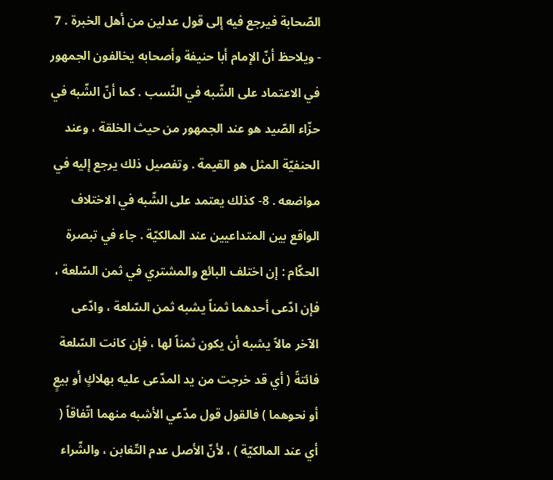الصّحابة فيرجع فيه إلى قول عدلين من أهل الخبرة . 7 - ويلاحظ أنّ الإمام أبا حنيفة وأصحابه يخالفون الجمهور في الاعتماد على الشّبه في النّسب . كما أنّ الشّبه في حزّاء الصّيد هو عند الجمهور من حيث الخلقة ، وعند الحنفيّة المثل هو القيمة . وتفصيل ذلك يرجع إليه في مواضعه . 8- كذلك يعتمد على الشّبه في الاختلاف الواقع بين المتداعيين عند المالكيّة . جاء في تبصرة الحكّام : إن اختلف البائع والمشتري في ثمن السّلعة ، فإن ادّعى أحدهما ثمناً يشبه ثمن السّلعة ، وادّعى الآخر مالاً يشبه أن يكون ثمناً لها ، فإن كانت السّلعة فائتةً ( أي قد خرجت من يد المدّعى عليه بهلاكٍ أو بيعٍ أو نحوهما ) فالقول قول مدّعي الأشبه منهما اتّفاقاً ( أي عند المالكيّة ) ، لأنّ الأصل عدم التّغابن ، والشّراء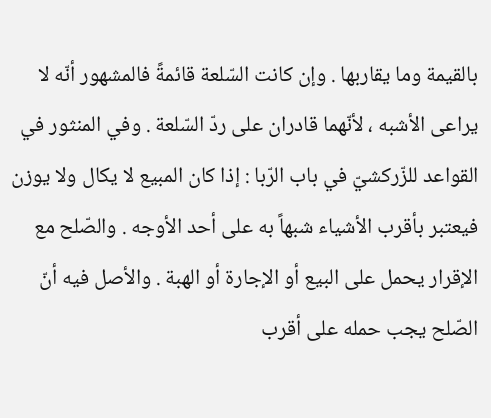بالقيمة وما يقاربها . وإن كانت السّلعة قائمةً فالمشهور أنّه لا يراعى الأشبه ، لأنّهما قادران على ردّ السّلعة . وفي المنثور في القواعد للزّركشيّ في باب الرّبا : إذا كان المبيع لا يكال ولا يوزن فيعتبر بأقرب الأشياء شبهاً به على أحد الأوجه . والصّلح مع الإقرار يحمل على البيع أو الإجارة أو الهبة . والأصل فيه أنّ الصّلح يجب حمله على أقرب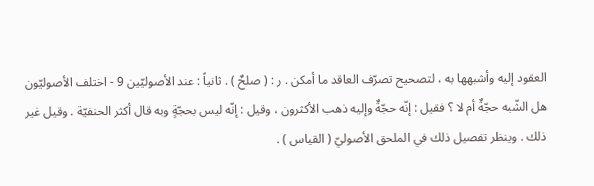العقود إليه وأشبهها به ، لتصحيح تصرّف العاقد ما أمكن . ر : ( صلحٌ ) . ثانياً : عند الأصوليّين 9 - اختلف الأصوليّون هل الشّبه حجّةٌ أم لا ؟ فقيل : إنّه حجّةٌ وإليه ذهب الأكثرون ، وقيل : إنّه ليس بحجّةٍ وبه قال أكثر الحنفيّة . وقيل غير ذلك . وينظر تفصيل ذلك في الملحق الأصوليّ ( القياس ) .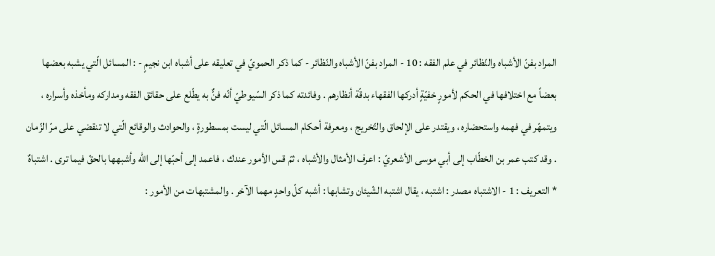المراد بفنّ الأشباه والنّظائر في علم الفقه : 10 - المراد بفنّ الأشباه والنّظائر - كما ذكر الحمويّ في تعليقه على أشباه ابن نجيمٍ - : المسائل الّتي يشبه بعضها بعضاً مع اختلافها في الحكم لأمورٍ خفيّةٍ أدركها الفقهاء بدقّة أنظارهم . وفائدته كما ذكر السّيوطيّ أنّه فنٌّ به يطّلع على حقائق الفقه ومداركه ومأخذه وأسراره ، ويتمهّر في فهمه واستحضاره ، ويقتدر على الإلحاق والتّخريج ، ومعرفة أحكام المسائل الّتي ليست بمسطورةٍ ، والحوادث والوقائع الّتي لا تنقضي على مرّ الزّمان . وقد كتب عمر بن الخطّاب إلى أبي موسى الأشعريّ : اعرف الأمثال والأشباه ، ثمّ قس الأمور عندك ، فاعمد إلى أحبّها إلى اللّه وأشبهها بالحقّ فيما ترى . اشتباهٌ * التعريف : 1 - الاشتباه مصدر : اشتبه ، يقال اشتبه الشّيئان وتشابها : أشبه كلّ واحدٍ مهما الآخر . والمشتبهات من الأمور :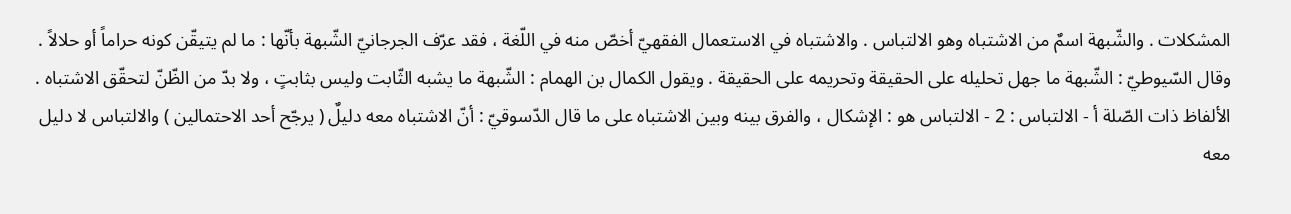المشكلات . والشّبهة اسمٌ من الاشتباه وهو الالتباس . والاشتباه في الاستعمال الفقهيّ أخصّ منه في اللّغة ، فقد عرّف الجرجانيّ الشّبهة بأنّها : ما لم يتيقّن كونه حراماً أو حلالاً . وقال السّيوطيّ : الشّبهة ما جهل تحليله على الحقيقة وتحريمه على الحقيقة . ويقول الكمال بن الهمام : الشّبهة ما يشبه الثّابت وليس بثابتٍ ، ولا بدّ من الظّنّ لتحقّق الاشتباه . الألفاظ ذات الصّلة أ - الالتباس : 2 - الالتباس هو : الإشكال ، والفرق بينه وبين الاشتباه على ما قال الدّسوقيّ : أنّ الاشتباه معه دليلٌ ( يرجّح أحد الاحتمالين ) والالتباس لا دليل معه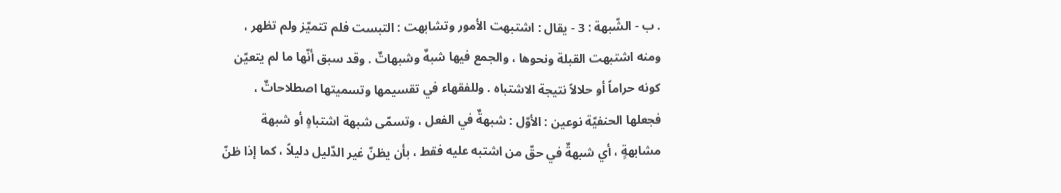. ب - الشّبهة : 3 - يقال : اشتبهت الأمور وتشابهت : التبست فلم تتميّز ولم تظهر ، ومنه اشتبهت القبلة ونحوها ، والجمع فيها شبهٌ وشبهاتٌ . وقد سبق أنّها ما لم يتعيّن كونه حراماً أو حلالاً نتيجة الاشتباه . وللفقهاء في تقسيمها وتسميتها اصطلاحاتٌ ، فجعلها الحنفيّة نوعين : الأوّل : شبهةٌ في الفعل ، وتسمّى شبهة اشتباهٍ أو شبهة مشابهةٍ ، أي شبهةٌ في حقّ من اشتبه عليه فقط ، بأن يظنّ غير الدّليل دليلاً ، كما إذا ظنّ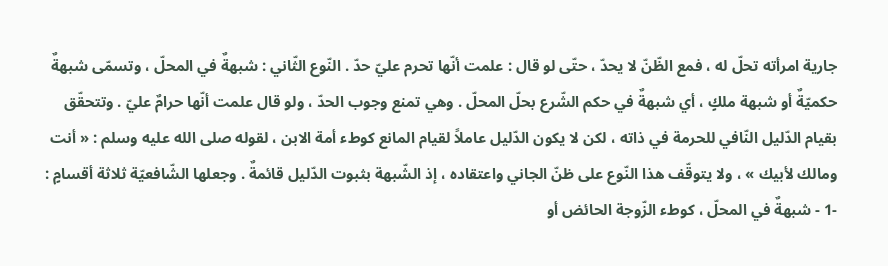جارية امرأته تحلّ له ، فمع الظّنّ لا يحدّ ، حتّى لو قال : علمت أنّها تحرم عليّ حدّ . النّوع الثّاني : شبهةٌ في المحلّ ، وتسمّى شبهةٌ حكميّةٌ أو شبهة ملكٍ ، أي شبهةٌ في حكم الشّرع بحلّ المحلّ . وهي تمنع وجوب الحدّ ، ولو قال علمت أنّها حرامٌ عليّ . وتتحقّق بقيام الدّليل النّافي للحرمة في ذاته ، لكن لا يكون الدّليل عاملاً لقيام المانع كوطء أمة الابن ، لقوله صلى الله عليه وسلم : « أنت ومالك لأبيك » ، ولا يتوقّف هذا النّوع على ظنّ الجاني واعتقاده ، إذ الشّبهة بثبوت الدّليل قائمةٌ . وجعلها الشّافعيّة ثلاثة أقسامٍ : -1 - شبهةٌ في المحلّ ، كوطء الزّوجة الحائض أو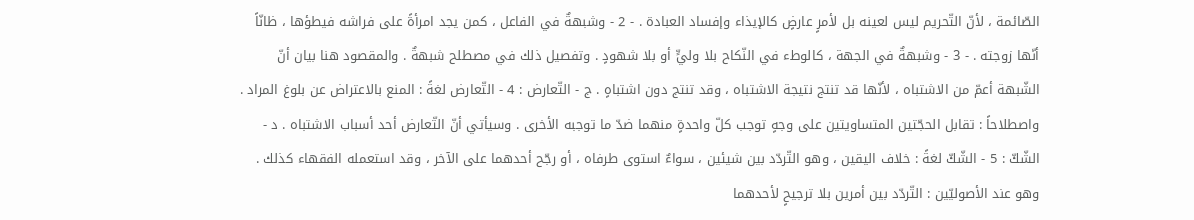الصّائمة ، لأنّ التّحريم ليس لعينه بل لأمرٍ عارضٍ كالإيذاء وإفساد العبادة . - 2 - وشبهةٌ في الفاعل ، كمن يجد امرأةً على فراشه فيطؤها ، ظانّاً أنّها زوجته . - 3 - وشبهةٌ في الجهة ، كالوطء في النّكاح بلا وليٍّ أو بلا شهودٍ . وتفصيل ذلك في مصطلح شبهةٌ . والمقصود هنا بيان أنّ الشّبهة أعمّ من الاشتباه ، لأنّها قد تنتج نتيجة الاشتباه ، وقد تنتج دون اشتباهٍ . ج - التّعارض : 4 - التّعارض لغةً : المنع بالاعتراض عن بلوغ المراد . واصطلاحاً : تقابل الحجّتين المتساويتين على وجهٍ توجب كلّ واحدةٍ منهما ضدّ ما توجبه الأخرى . وسيأتي أنّ التّعارض أحد أسباب الاشتباه . د - الشّكّ : 5 - الشّكّ لغةً : خلاف اليقين ، وهو التّردّد بين شيئين ، سواءٌ استوى طرفاه ، أو رجّح أحدهما على الآخر ، وقد استعمله الفقهاء كذلك . وهو عند الأصوليّين : التّردّد بين أمرين بلا ترجيحٍ لأحدهما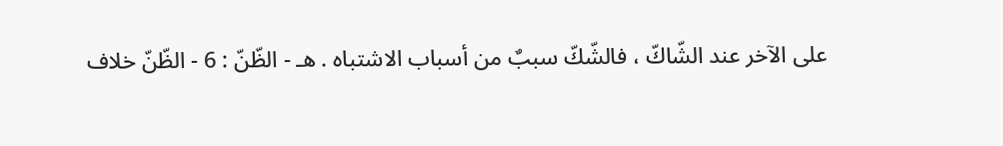على الآخر عند الشّاكّ ، فالشّكّ سببٌ من أسباب الاشتباه . هـ - الظّنّ : 6 - الظّنّ خلاف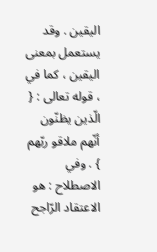اليقين . وقد يستعمل بمعنى اليقين ، كما في ، قوله تعالى : { الّذين يظنّون أنّهم ملاقو ربّهم } . وفي الاصطلاح : هو الاعتقاد الرّاجح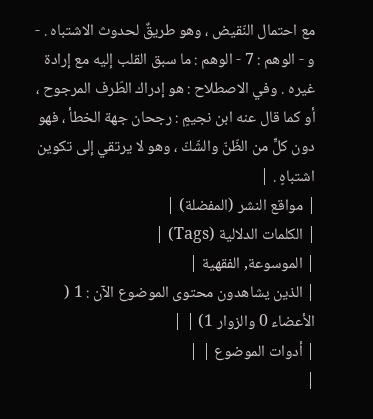مع احتمال النّقيض ، وهو طريقٌ لحدوث الاشتباه . - و - الوهم : 7 - الوهم : ما سبق القلب إليه مع إرادة غيره . وفي الاصطلاح : هو إدراك الطّرف المرجوح ، أو كما قال عنه ابن نجيمٍ : رجحان جهة الخطأ ، فهو دون كلٍّ من الظّنّ والشّكّ ، وهو لا يرتقي إلى تكوين اشتباهٍ . |
| مواقع النشر (المفضلة) |
| الكلمات الدلالية (Tags) |
| الموسوعة, الفقهية |
| الذين يشاهدون محتوى الموضوع الآن : 1 ( الأعضاء 0 والزوار 1) | |
| أدوات الموضوع | |
|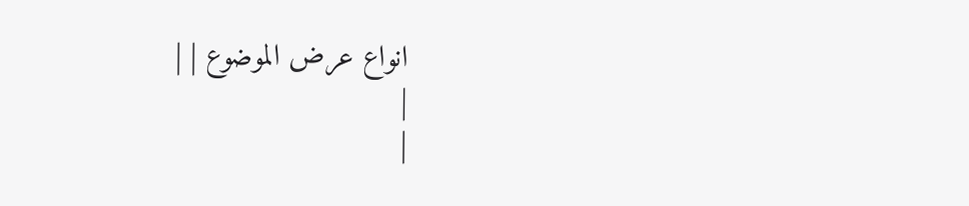انواع عرض الموضوع | |
|
|